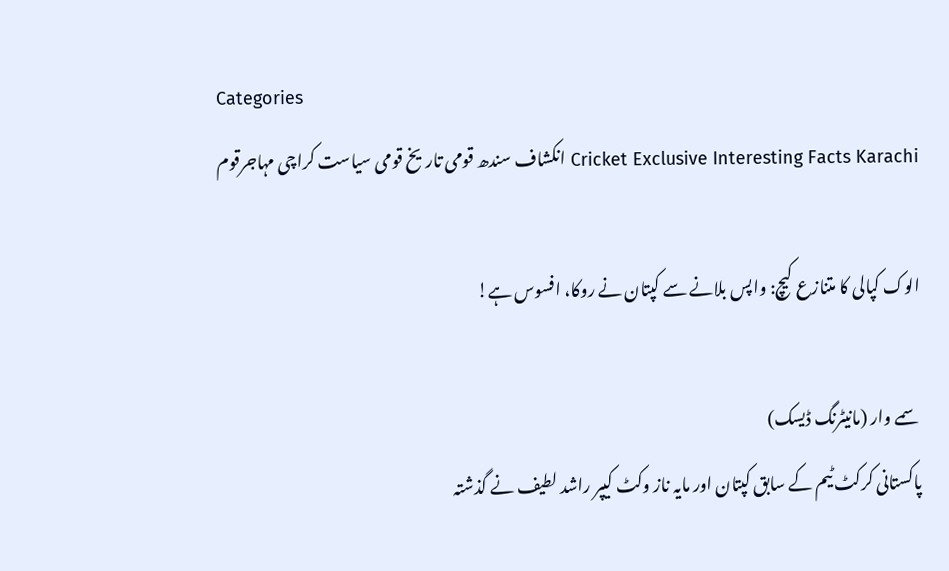Categories
Cricket Exclusive Interesting Facts Karachi انکشاف سندھ قومی تاریخ قومی سیاست کراچی مہاجرقوم

الوک کپالی کا متنازع کیچ: واپس بلانے سے کپتان نے روکا، افسوس ہے!

سمے وار (مانیٹرنگ ڈیسک)
پاکستانی کرکٹ ٹیم کے سابق کپتان اور مایہ ناز وکٹ کیپر راشد لطیف نے گذشتہ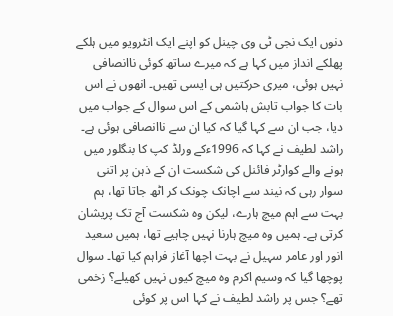دنوں ایک نجی ٹی وی چینل کو اپنے ایک انٹرویو میں ہلکے پھلکے انداز میں کہا ہے کہ میرے ساتھ کوئی ناانصافی نہیں ہوئی، میری حرکتیں ہی ایسی تھیں۔ انھوں نے اس بات کا جواب تابش ہاشمی کے اس سوال کے جواب میں دیا، جب ان سے کہا گیا کہ کیا ان سے ناانصافی ہوئی ہے۔ راشد لطیف نے کہا کہ 1996ءکے ورلڈ کپ کا بنگلور میں ہونے والے کوارٹر فائنل کی شکست ان کے ذہن پر اتنی سوار رہی کہ نیند سے اچانک چونک کر اٹھ جاتا تھا، ہم بہت سے اہم میچ ہارے، لیکن وہ شکست آج تک پریشان کرتی ہے۔ ہمیں وہ میچ ہارنا نہیں چاہیے تھا، ہمیں سعید انور اور عامر سہیل نے بہت اچھا آغاز فراہم کیا تھا۔ سوال پوچھا گیا کہ وسیم اکرم وہ میچ کیوں نہیں کھیلے؟ زخمی تھے؟ جس پر راشد لطیف نے کہا اس پر کوئی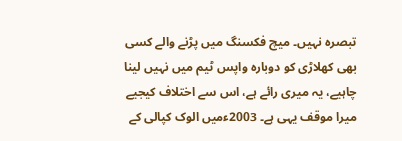تبصرہ نہیں۔ میچ فکسنگ میں پڑنے والے کسی بھی کھلاڑی کو دوبارہ واپس ٹیم میں نہیں لینا چاہیے، یہ میری رائے ہے، اس سے اختلاف کیجیے میرا موقف یہی ہے۔ 2003ءمیں الوک کپالی کے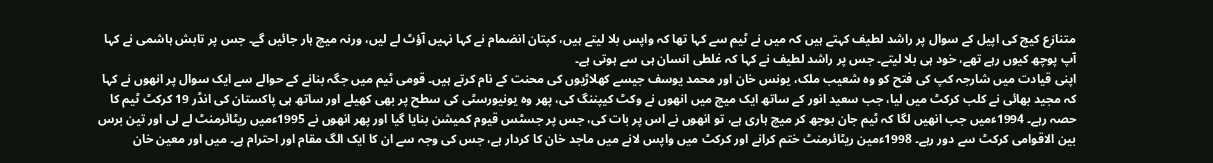متنازع کیچ کی اپیل کے سوال پر راشد لطیف کہتے ہیں کہ میں نے ٹیم سے کہا تھا کہ واپس بلا لیتے ہیں، کپتان انضمام نے کہا نہیں آؤٹ لے لیں، ورنہ میچ ہار جائیں گے۔ جس پر تابش ہاشمی نے کہا آپ پوچھ کیوں رہے تھے، خود ہی بلا لیتے۔ جس پر راشد لطیف نے کہا کہ غلطی انسان ہی سے ہوتی ہے۔
اپنی قیادت میں شارجہ کپ کی فتح کو وہ شعیب ملک، یونس خان اور محمد یوسف جیسے کھلاڑیوں کی محنت کے نام کرتے ہیں۔ قومی ٹیم میں جگہ بنانے کے حوالے سے ایک سوال پر انھوں نے کہا کہ مجید بھائی نے کلب کرکٹ میں لیا، جب سعید انور کے ساتھ ایک میچ میں انھوں نے وکٹ کیپننگ کی، پھر وہ یونیورسٹی کی سطح پر بھی کھیلے اور ساتھ ہی پاکستان کی انڈر 19 کرکٹ ٹیم کا حصہ رہے۔ 1994ءمیں جب انھیں لگا کہ ٹیم جان بوجھ کر میچ ہاری ہے، تو انھوں نے اس پر بات کی، جس پر جسٹس قیوم کمیشن بنایا گیا اور پھر انھوں نے 1995ءمیں ریٹائرمنٹ لے لی اور تین برس بین الاقوامی کرکٹ سے دور رہے۔ 1998ءمین ریٹائرمنٹ ختم کرانے اور کرکٹ میں واپس لانے میں ماجد خان کا کردار ہے، جس کی وجہ سے ان کا ایک الگ مقام اور احترام ہے۔ میں اور معین خان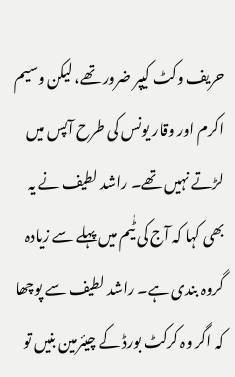حریف وکٹ کیپر ضرور تھے، لیکن وسیم اکرم اور وقار یونس کی طرح آپس میں لڑتے نہیں تھے۔ راشد لطیف نے یہ بھی کہا کہ آج کی ٹٰیم میں پہلے سے زیادہ گروہ بندی ہے۔ راشد لطیف سے پوچھا کہ اگر وہ کرکٹ بورڈ کے چیئرمین بنیں تو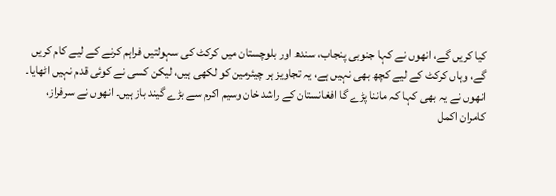کیا کریں گے، انھوں نے کہا جنوبی پنجاب، سندھ اور بلوچستان میں کرکٹ کی سہولتیں فراہم کرنے کے لیے کام کریں گے، وہاں کرکٹ کے لیے کچھ بھی نہیں ہے، یہ تجاویز ہر چیئرمین کو لکھی ہیں، لیکن کسی نے کوئی قدم نہیں اٹھایا۔ انھوں نے یہ بھی کہا کہ ماننا پڑے گا افغانستان کے راشد خان وسیم اکرم سے بڑے گیند باز ہیں۔ انھوں نے سرفراز، کامران اکمل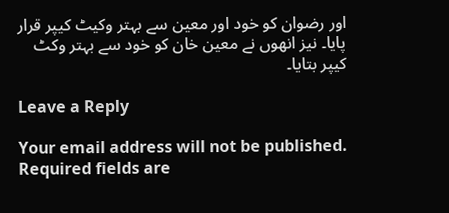اور رضوان کو خود اور معین سے بہتر وکیٹ کیپر قرار پایا۔ نیز انھوں نے معین خان کو خود سے بہتر وکٹ کیپر بتایا۔

Leave a Reply

Your email address will not be published. Required fields are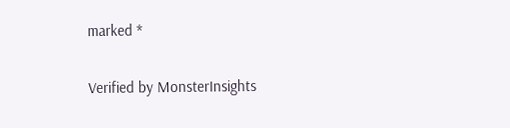marked *

Verified by MonsterInsights